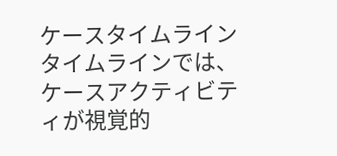ケースタイムライン
タイムラインでは、ケースアクティビティが視覚的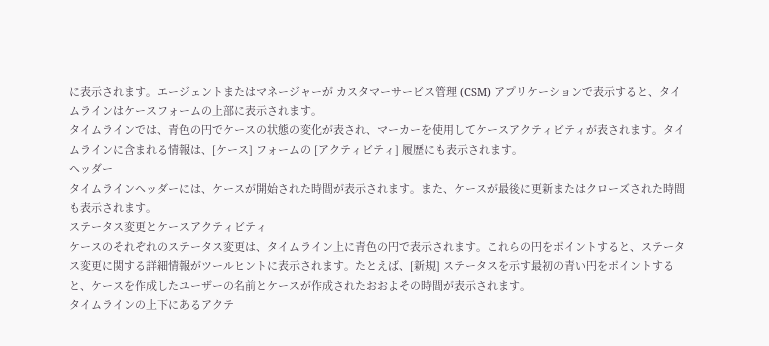に表示されます。エージェントまたはマネージャーが カスタマーサービス管理 (CSM) アプリケーションで表示すると、タイムラインはケースフォームの上部に表示されます。
タイムラインでは、青色の円でケースの状態の変化が表され、マーカーを使用してケースアクティビティが表されます。タイムラインに含まれる情報は、[ケース] フォームの [アクティビティ] 履歴にも表示されます。
ヘッダー
タイムラインヘッダーには、ケースが開始された時間が表示されます。また、ケースが最後に更新またはクローズされた時間も表示されます。
ステータス変更とケースアクティビティ
ケースのそれぞれのステータス変更は、タイムライン上に青色の円で表示されます。これらの円をポイントすると、ステータス変更に関する詳細情報がツールヒントに表示されます。たとえば、[新規] ステータスを示す最初の青い円をポイントすると、ケースを作成したユーザーの名前とケースが作成されたおおよその時間が表示されます。
タイムラインの上下にあるアクテ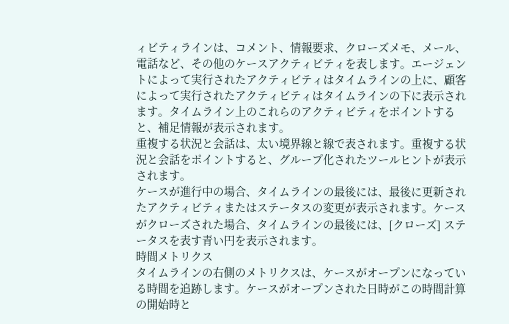ィビティラインは、コメント、情報要求、クローズメモ、メール、電話など、その他のケースアクティビティを表します。エージェントによって実行されたアクティビティはタイムラインの上に、顧客によって実行されたアクティビティはタイムラインの下に表示されます。タイムライン上のこれらのアクティビティをポイントすると、補足情報が表示されます。
重複する状況と会話は、太い境界線と線で表されます。重複する状況と会話をポイントすると、グループ化されたツールヒントが表示されます。
ケースが進行中の場合、タイムラインの最後には、最後に更新されたアクティビティまたはステータスの変更が表示されます。ケースがクローズされた場合、タイムラインの最後には、[クローズ] ステータスを表す青い円を表示されます。
時間メトリクス
タイムラインの右側のメトリクスは、ケースがオープンになっている時間を追跡します。ケースがオープンされた日時がこの時間計算の開始時と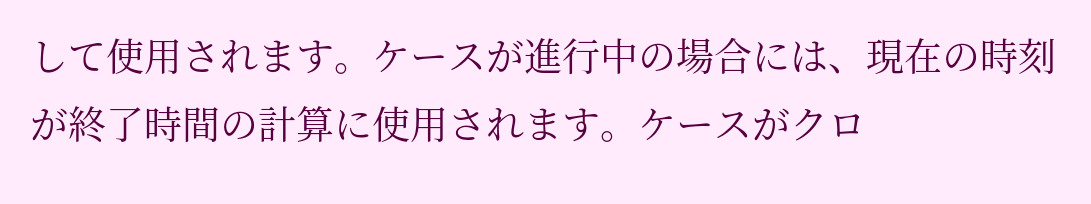して使用されます。ケースが進行中の場合には、現在の時刻が終了時間の計算に使用されます。ケースがクロ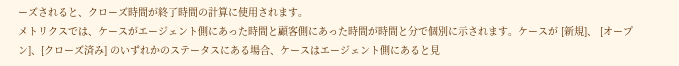ーズされると、クローズ時間が終了時間の計算に使用されます。
メトリクスでは、ケースがエージェント側にあった時間と顧客側にあった時間が時間と分で個別に示されます。ケースが [新規]、 [オープン]、[クローズ済み] のいずれかのステータスにある場合、ケースはエージェント側にあると見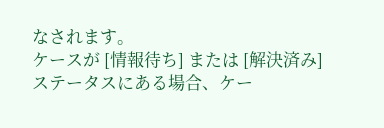なされます。
ケースが [情報待ち] または [解決済み] ステータスにある場合、ケー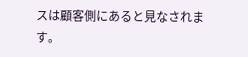スは顧客側にあると見なされます。